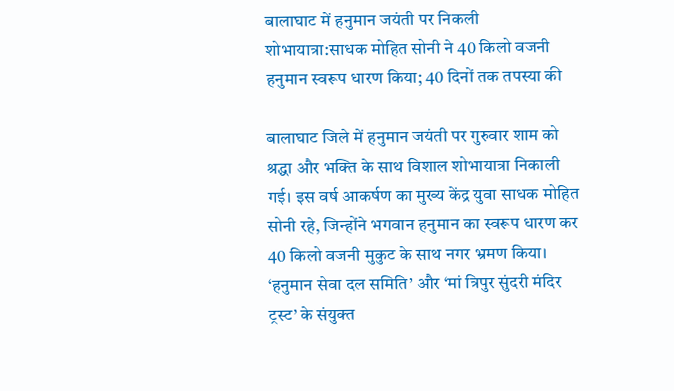बालाघाट में हनुमान जयंती पर निकली शोभायात्रा:साधक मोहित सोनी ने 40 किलो वजनी हनुमान स्वरूप धारण किया; 40 दिनों तक तपस्या की

बालाघाट जिले में हनुमान जयंती पर गुरुवार शाम को श्रद्धा और भक्ति के साथ विशाल शोभायात्रा निकाली गई। इस वर्ष आकर्षण का मुख्य केंद्र युवा साधक मोहित सोनी रहे, जिन्होंने भगवान हनुमान का स्वरूप धारण कर 40 किलो वजनी मुकुट के साथ नगर भ्रमण किया। ‘हनुमान सेवा दल समिति’ और ‘मां त्रिपुर सुंदरी मंदिर ट्रस्ट’ के संयुक्त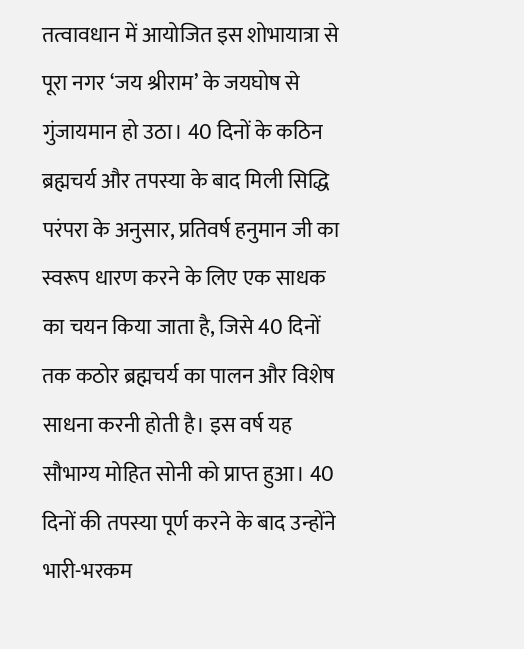तत्वावधान में आयोजित इस शोभायात्रा से पूरा नगर ‘जय श्रीराम’ के जयघोष से गुंजायमान हो उठा। 40 दिनों के कठिन ब्रह्मचर्य और तपस्या के बाद मिली सिद्धि परंपरा के अनुसार, प्रतिवर्ष हनुमान जी का स्वरूप धारण करने के लिए एक साधक का चयन किया जाता है, जिसे 40 दिनों तक कठोर ब्रह्मचर्य का पालन और विशेष साधना करनी होती है। इस वर्ष यह सौभाग्य मोहित सोनी को प्राप्त हुआ। 40 दिनों की तपस्या पूर्ण करने के बाद उन्होंने भारी-भरकम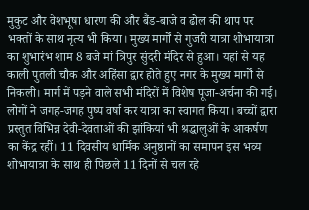मुकुट और वेशभूषा धारण की और बैंड-बाजे व ढोल की थाप पर भक्तों के साथ नृत्य भी किया। मुख्य मार्गों से गुजरी यात्रा शोभायात्रा का शुभारंभ शाम 8 बजे मां त्रिपुर सुंदरी मंदिर से हुआ। यहां से यह काली पुतली चौक और अहिंसा द्वार होते हुए नगर के मुख्य मार्गों से निकली। मार्ग में पड़ने वाले सभी मंदिरों में विशेष पूजा-अर्चना की गई। लोगों ने जगह-जगह पुष्प वर्षा कर यात्रा का स्वागत किया। बच्चों द्वारा प्रस्तुत विभिन्न देवी-देवताओं की झांकियां भी श्रद्धालुओं के आकर्षण का केंद्र रहीं। 11 दिवसीय धार्मिक अनुष्ठानों का समापन इस भव्य शोभायात्रा के साथ ही पिछले 11 दिनों से चल रहे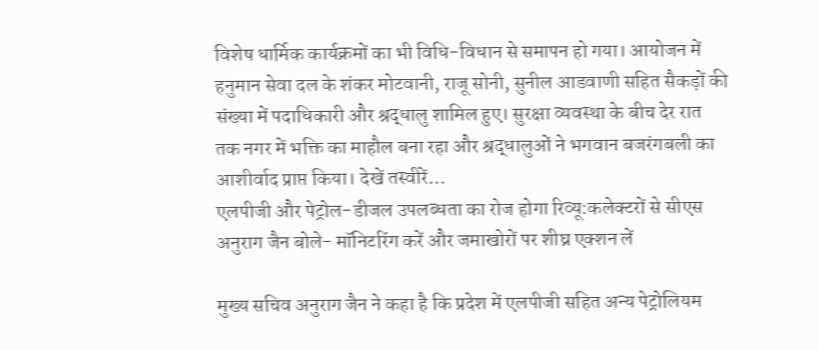विशेष धार्मिक कार्यक्रमों का भी विधि-विधान से समापन हो गया। आयोजन में हनुमान सेवा दल के शंकर मोटवानी, राजू सोनी, सुनील आडवाणी सहित सैकड़ों की संख्या में पदाधिकारी और श्रद्धालु शामिल हुए। सुरक्षा व्यवस्था के बीच देर रात तक नगर में भक्ति का माहौल बना रहा और श्रद्धालुओं ने भगवान बजरंगबली का आशीर्वाद प्राप्त किया। देखें तस्वीरें…
एलपीजी और पेट्रोल-डीजल उपलब्धता का रोज होगा रिव्यू:कलेक्टरों से सीएस अनुराग जैन बोले- मॉनिटरिंग करें और जमाखोरों पर शीघ्र एक्शन लें

मुख्य सचिव अनुराग जैन ने कहा है कि प्रदेश में एलपीजी सहित अन्य पेट्रोलियम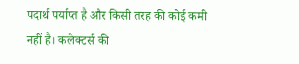पदार्थ पर्याप्त है और किसी तरह की कोई कमी नहीं है। कलेक्टर्स की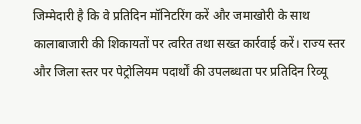जिम्मेदारी है कि वे प्रतिदिन मॉनिटरिंग करें और जमाखोरी के साथ कालाबाजारी की शिकायतों पर त्वरित तथा सख्त कार्रवाई करें। राज्य स्तर और जिला स्तर पर पेट्रोलियम पदार्थों की उपलब्धता पर प्रतिदिन रिव्यू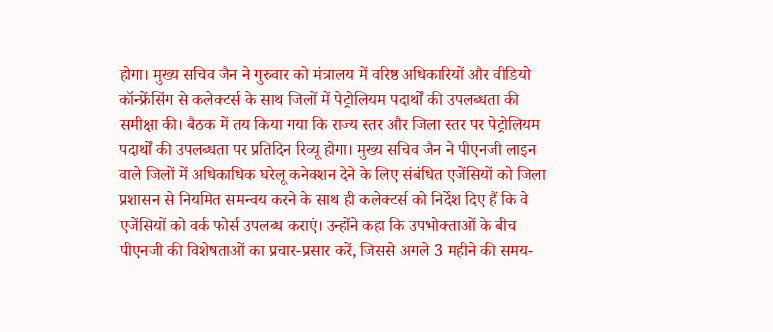होगा। मुख्य सचिव जैन ने गुरुवार को मंत्रालय में वरिष्ठ अधिकारियों और वीडियो कॉन्फ्रेंसिंग से कलेक्टर्स के साथ जिलों में पेट्रोलियम पदार्थों की उपलब्धता की समीक्षा की। बैठक में तय किया गया कि राज्य स्तर और जिला स्तर पर पेट्रोलियम पदार्थों की उपलब्धता पर प्रतिदिन रिव्यू होगा। मुख्य सचिव जैन ने पीएनजी लाइन वाले जिलों में अधिकाधिक घरेलू कनेक्शन देने के लिए संबंधित एजेंसियों को जिला प्रशासन से नियमित समन्वय करने के साथ ही कलेक्टर्स को निर्देश दिए हैं कि वे एजेंसियों को वर्क फोर्स उपलब्ध कराएं। उन्होंने कहा कि उपभोक्ताओं के बीच पीएनजी की विशेषताओं का प्रचार-प्रसार करें, जिससे अगले 3 महीने की समय-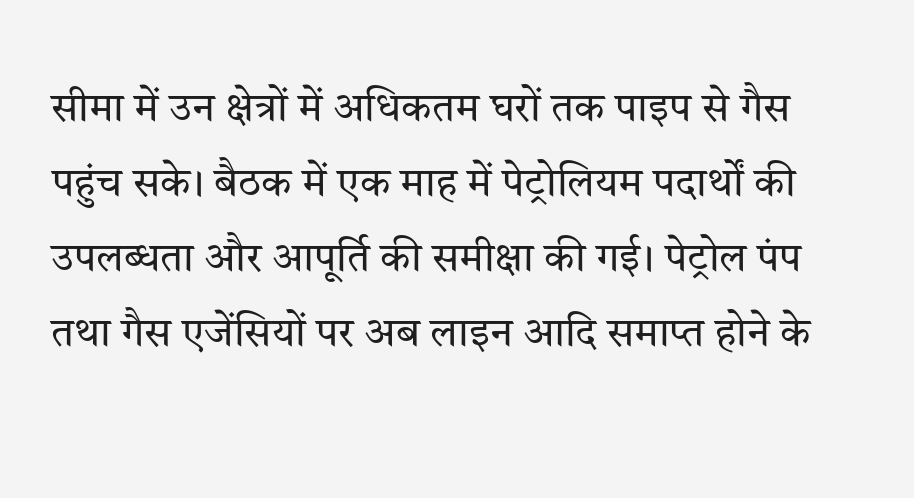सीमा में उन क्षेत्रों में अधिकतम घरों तक पाइप से गैस पहुंच सके। बैठक में एक माह में पेट्रोलियम पदार्थों की उपलब्धता और आपूर्ति की समीक्षा की गई। पेट्रोल पंप तथा गैस एजेंसियों पर अब लाइन आदि समाप्त होने के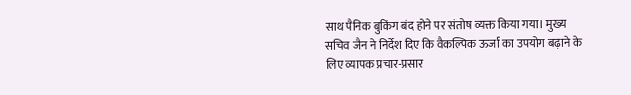साथ पैनिक बुकिंग बंद होने पर संतोष व्यक्त किया गया। मुख्य सचिव जैन ने निर्देश दिए कि वैकल्पिक ऊर्जा का उपयोग बढ़ाने के लिए व्यापक प्रचार-प्रसार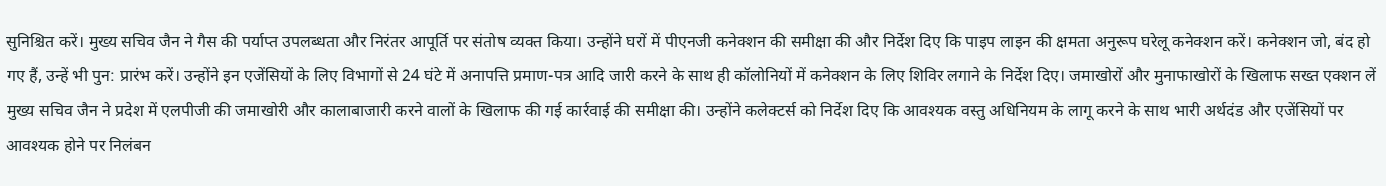सुनिश्चित करें। मुख्य सचिव जैन ने गैस की पर्याप्त उपलब्धता और निरंतर आपूर्ति पर संतोष व्यक्त किया। उन्होंने घरों में पीएनजी कनेक्शन की समीक्षा की और निर्देश दिए कि पाइप लाइन की क्षमता अनुरूप घरेलू कनेक्शन करें। कनेक्शन जो, बंद हो गए हैं, उन्हें भी पुन: प्रारंभ करें। उन्होंने इन एजेंसियों के लिए विभागों से 24 घंटे में अनापत्ति प्रमाण-पत्र आदि जारी करने के साथ ही कॉलोनियों में कनेक्शन के लिए शिविर लगाने के निर्देश दिए। जमाखोरों और मुनाफाखोरों के खिलाफ सख्त एक्शन लें मुख्य सचिव जैन ने प्रदेश में एलपीजी की जमाखोरी और कालाबाजारी करने वालों के खिलाफ की गई कार्रवाई की समीक्षा की। उन्होंने कलेक्टर्स को निर्देश दिए कि आवश्यक वस्तु अधिनियम के लागू करने के साथ भारी अर्थदंड और एजेंसियों पर आवश्यक होने पर निलंबन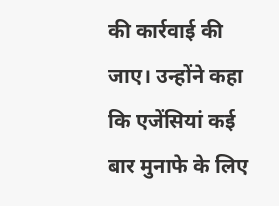की कार्रवाई की जाए। उन्होंने कहा कि एजेंसियां कई बार मुनाफे के लिए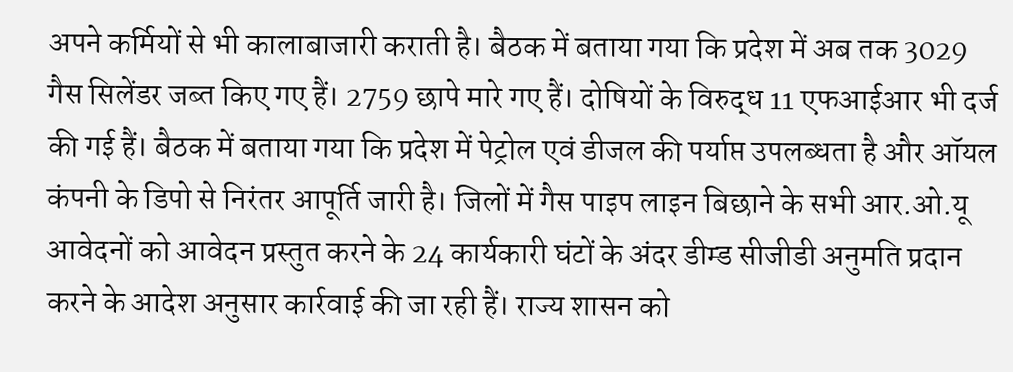अपने कर्मियों से भी कालाबाजारी कराती है। बैठक में बताया गया कि प्रदेश में अब तक 3029 गैस सिलेंडर जब्त किए गए हैं। 2759 छापे मारे गए हैं। दोषियों के विरुद्ध 11 एफआईआर भी दर्ज की गई हैं। बैठक में बताया गया कि प्रदेश में पेट्रोल एवं डीजल की पर्याप्त उपलब्धता है और ऑयल कंपनी के डिपो से निरंतर आपूर्ति जारी है। जिलों में गैस पाइप लाइन बिछाने के सभी आर.ओ.यू आवेदनों को आवेदन प्रस्तुत करने के 24 कार्यकारी घंटों के अंदर डीम्ड सीजीडी अनुमति प्रदान करने के आदेश अनुसार कार्रवाई की जा रही हैं। राज्य शासन को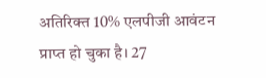अतिरिक्त 10% एलपीजी आवंटन प्राप्त हो चुका है। 27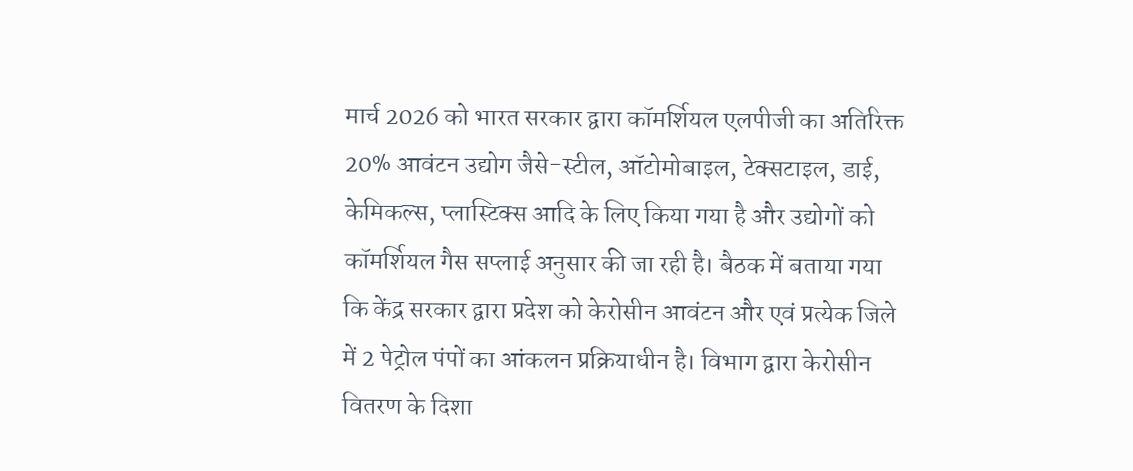मार्च 2026 को भारत सरकार द्वारा कॉमर्शियल एलपीजी का अतिरिक्त 20% आवंटन उद्योग जैसे-स्टील, ऑटोमोबाइल, टेक्सटाइल, डाई, केमिकल्स, प्लास्टिक्स आदि के लिए किया गया है और उद्योगों को कॉमर्शियल गैस सप्लाई अनुसार की जा रही है। बैठक में बताया गया कि केंद्र सरकार द्वारा प्रदेश को केरोसीन आवंटन और एवं प्रत्येक जिले में 2 पेट्रोल पंपों का आंकलन प्रक्रियाधीन है। विभाग द्वारा केरोसीन वितरण के दिशा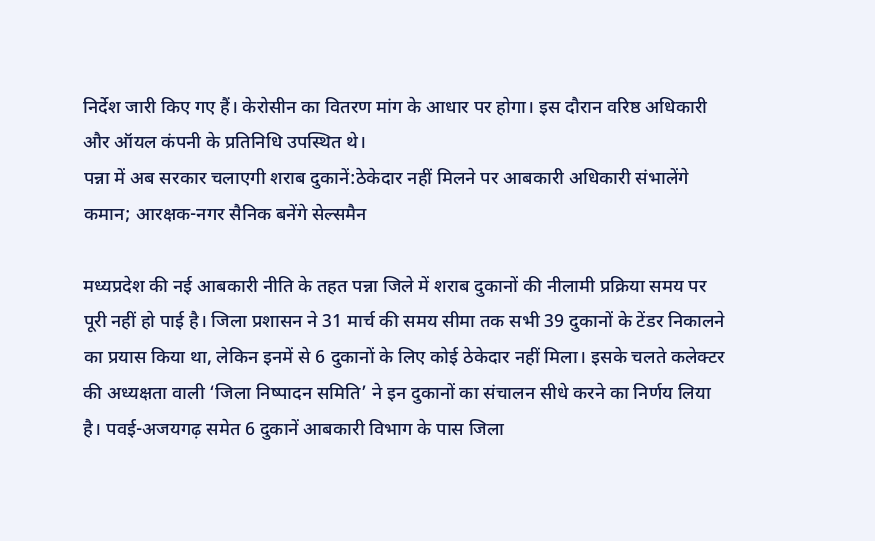निर्देश जारी किए गए हैं। केरोसीन का वितरण मांग के आधार पर होगा। इस दौरान वरिष्ठ अधिकारी और ऑयल कंपनी के प्रतिनिधि उपस्थित थे।
पन्ना में अब सरकार चलाएगी शराब दुकानें:ठेकेदार नहीं मिलने पर आबकारी अधिकारी संभालेंगे कमान; आरक्षक-नगर सैनिक बनेंगे सेल्समैन

मध्यप्रदेश की नई आबकारी नीति के तहत पन्ना जिले में शराब दुकानों की नीलामी प्रक्रिया समय पर पूरी नहीं हो पाई है। जिला प्रशासन ने 31 मार्च की समय सीमा तक सभी 39 दुकानों के टेंडर निकालने का प्रयास किया था, लेकिन इनमें से 6 दुकानों के लिए कोई ठेकेदार नहीं मिला। इसके चलते कलेक्टर की अध्यक्षता वाली ‘जिला निष्पादन समिति’ ने इन दुकानों का संचालन सीधे करने का निर्णय लिया है। पवई-अजयगढ़ समेत 6 दुकानें आबकारी विभाग के पास जिला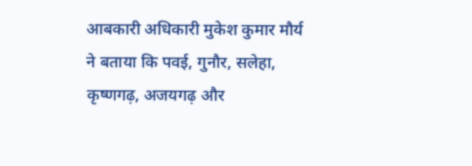आबकारी अधिकारी मुकेश कुमार मौर्य ने बताया कि पवई, गुनौर, सलेहा, कृष्णगढ़, अजयगढ़ और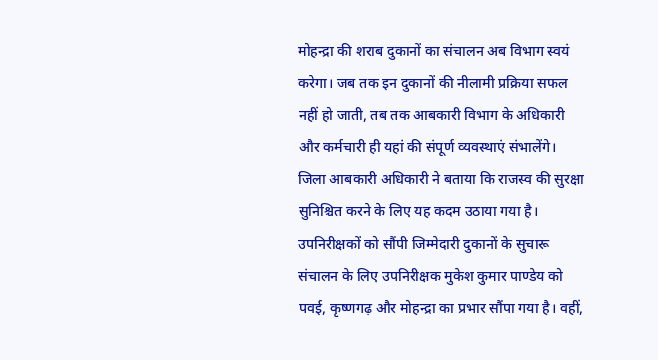मोहन्द्रा की शराब दुकानों का संचालन अब विभाग स्वयं करेगा। जब तक इन दुकानों की नीलामी प्रक्रिया सफल नहीं हो जाती, तब तक आबकारी विभाग के अधिकारी और कर्मचारी ही यहां की संपूर्ण व्यवस्थाएं संभालेंगे। जिला आबकारी अधिकारी ने बताया कि राजस्व की सुरक्षा सुनिश्चित करने के लिए यह कदम उठाया गया है। उपनिरीक्षकों को सौंपी जिम्मेदारी दुकानों के सुचारू संचालन के लिए उपनिरीक्षक मुकेश कुमार पाण्डेय को पवई, कृष्णगढ़ और मोहन्द्रा का प्रभार सौंपा गया है। वहीं,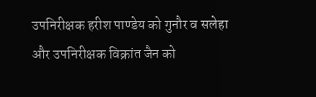उपनिरीक्षक हरीश पाण्डेय को गुनौर व सलेहा और उपनिरीक्षक विक्रांत जैन को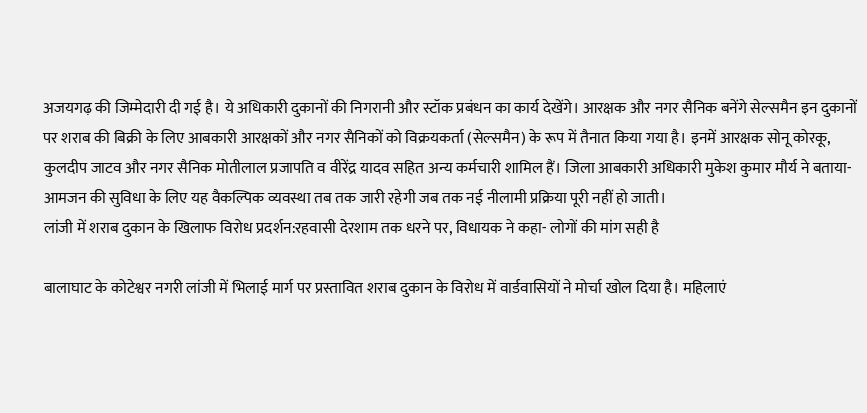अजयगढ़ की जिम्मेदारी दी गई है। ये अधिकारी दुकानों की निगरानी और स्टॉक प्रबंधन का कार्य देखेंगे। आरक्षक और नगर सैनिक बनेंगे सेल्समैन इन दुकानों पर शराब की बिक्री के लिए आबकारी आरक्षकों और नगर सैनिकों को विक्रयकर्ता (सेल्समैन) के रूप में तैनात किया गया है। इनमें आरक्षक सोनू कोरकू, कुलदीप जाटव और नगर सैनिक मोतीलाल प्रजापति व वीरेंद्र यादव सहित अन्य कर्मचारी शामिल हैं। जिला आबकारी अधिकारी मुकेश कुमार मौर्य ने बताया- आमजन की सुविधा के लिए यह वैकल्पिक व्यवस्था तब तक जारी रहेगी जब तक नई नीलामी प्रक्रिया पूरी नहीं हो जाती।
लांजी में शराब दुकान के खिलाफ विरोध प्रदर्शन:रहवासी देरशाम तक धरने पर, विधायक ने कहा- लोगों की मांग सही है

बालाघाट के कोटेश्वर नगरी लांजी में भिलाई मार्ग पर प्रस्तावित शराब दुकान के विरोध में वार्डवासियों ने मोर्चा खोल दिया है। महिलाएं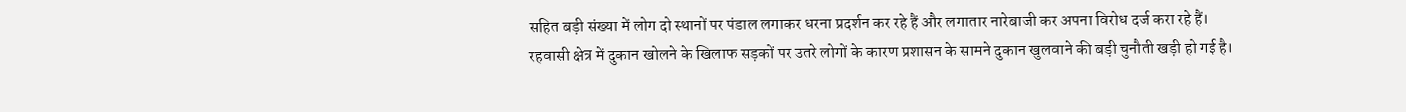सहित बड़ी संख्या में लोग दो स्थानों पर पंडाल लगाकर धरना प्रदर्शन कर रहे हैं और लगातार नारेबाजी कर अपना विरोध दर्ज करा रहे हैं। रहवासी क्षेत्र में दुकान खोलने के खिलाफ सड़कों पर उतरे लोगों के कारण प्रशासन के सामने दुकान खुलवाने की बड़ी चुनौती खड़ी हो गई है।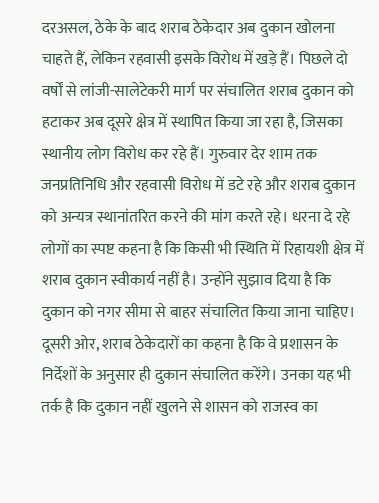दरअसल, ठेके के बाद शराब ठेकेदार अब दुकान खोलना चाहते हैं, लेकिन रहवासी इसके विरोध में खड़े हैं। पिछले दो वर्षों से लांजी-सालेटेकरी मार्ग पर संचालित शराब दुकान को हटाकर अब दूसरे क्षेत्र में स्थापित किया जा रहा है, जिसका स्थानीय लोग विरोध कर रहे हैं। गुरुवार देर शाम तक जनप्रतिनिधि और रहवासी विरोध में डटे रहे और शराब दुकान को अन्यत्र स्थानांतरित करने की मांग करते रहे। धरना दे रहे लोगों का स्पष्ट कहना है कि किसी भी स्थिति में रिहायशी क्षेत्र में शराब दुकान स्वीकार्य नहीं है। उन्होंने सुझाव दिया है कि दुकान को नगर सीमा से बाहर संचालित किया जाना चाहिए। दूसरी ओर, शराब ठेकेदारों का कहना है कि वे प्रशासन के निर्देशों के अनुसार ही दुकान संचालित करेंगे। उनका यह भी तर्क है कि दुकान नहीं खुलने से शासन को राजस्व का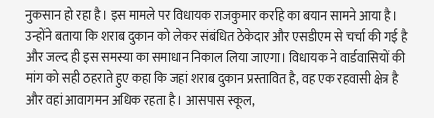नुकसान हो रहा है। इस मामले पर विधायक राजकुमार कर्राहे का बयान सामने आया है। उन्होंने बताया कि शराब दुकान को लेकर संबंधित ठेकेदार और एसडीएम से चर्चा की गई है और जल्द ही इस समस्या का समाधान निकाल लिया जाएगा। विधायक ने वार्डवासियों की मांग को सही ठहराते हुए कहा कि जहां शराब दुकान प्रस्तावित है, वह एक रहवासी क्षेत्र है और वहां आवागमन अधिक रहता है। आसपास स्कूल,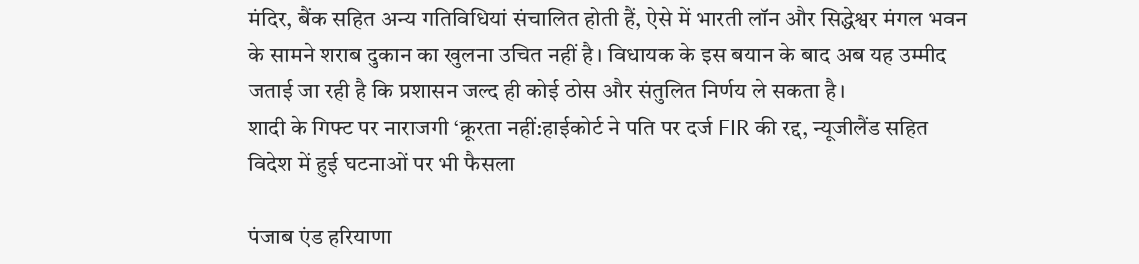मंदिर, बैंक सहित अन्य गतिविधियां संचालित होती हैं, ऐसे में भारती लॉन और सिद्धेश्वर मंगल भवन के सामने शराब दुकान का खुलना उचित नहीं है। विधायक के इस बयान के बाद अब यह उम्मीद जताई जा रही है कि प्रशासन जल्द ही कोई ठोस और संतुलित निर्णय ले सकता है।
शादी के गिफ्ट पर नाराजगी ‘क्रूरता नहीं:हाईकोर्ट ने पति पर दर्ज FIR की रद्द, न्यूजीलैंड सहित विदेश में हुई घटनाओं पर भी फैसला

पंजाब एंड हरियाणा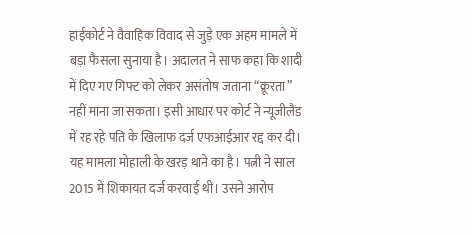हाईकोर्ट ने वैवाहिक विवाद से जुड़े एक अहम मामले में बड़ा फैसला सुनाया है। अदालत ने साफ कहा कि शादी में दिए गए गिफ्ट को लेकर असंतोष जताना “क्रूरता” नहीं माना जा सकता। इसी आधार पर कोर्ट ने न्यूजीलैंड में रह रहे पति के खिलाफ दर्ज एफआईआर रद्द कर दी। यह मामला मोहाली के खरड़ थाने का है। पत्नी ने साल 2015 में शिकायत दर्ज करवाई थी। उसने आरोप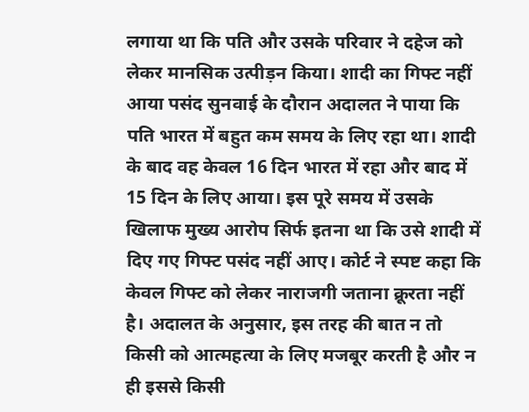लगाया था कि पति और उसके परिवार ने दहेज को लेकर मानसिक उत्पीड़न किया। शादी का गिफ्ट नहीं आया पसंद सुनवाई के दौरान अदालत ने पाया कि पति भारत में बहुत कम समय के लिए रहा था। शादी के बाद वह केवल 16 दिन भारत में रहा और बाद में 15 दिन के लिए आया। इस पूरे समय में उसके खिलाफ मुख्य आरोप सिर्फ इतना था कि उसे शादी में दिए गए गिफ्ट पसंद नहीं आए। कोर्ट ने स्पष्ट कहा कि केवल गिफ्ट को लेकर नाराजगी जताना क्रूरता नहीं है। अदालत के अनुसार, इस तरह की बात न तो किसी को आत्महत्या के लिए मजबूर करती है और न ही इससे किसी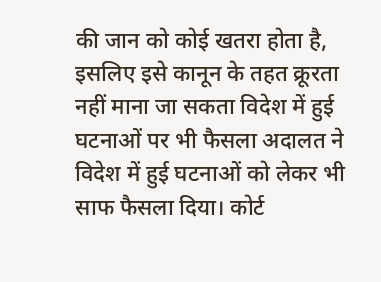की जान को कोई खतरा होता है, इसलिए इसे कानून के तहत क्रूरता नहीं माना जा सकता विदेश में हुई घटनाओं पर भी फैसला अदालत ने विदेश में हुई घटनाओं को लेकर भी साफ फैसला दिया। कोर्ट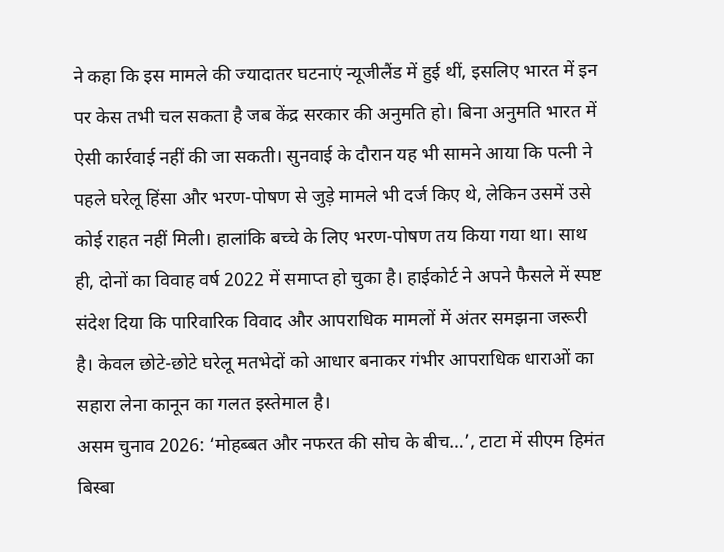ने कहा कि इस मामले की ज्यादातर घटनाएं न्यूजीलैंड में हुई थीं, इसलिए भारत में इन पर केस तभी चल सकता है जब केंद्र सरकार की अनुमति हो। बिना अनुमति भारत में ऐसी कार्रवाई नहीं की जा सकती। सुनवाई के दौरान यह भी सामने आया कि पत्नी ने पहले घरेलू हिंसा और भरण-पोषण से जुड़े मामले भी दर्ज किए थे, लेकिन उसमें उसे कोई राहत नहीं मिली। हालांकि बच्चे के लिए भरण-पोषण तय किया गया था। साथ ही, दोनों का विवाह वर्ष 2022 में समाप्त हो चुका है। हाईकोर्ट ने अपने फैसले में स्पष्ट संदेश दिया कि पारिवारिक विवाद और आपराधिक मामलों में अंतर समझना जरूरी है। केवल छोटे-छोटे घरेलू मतभेदों को आधार बनाकर गंभीर आपराधिक धाराओं का सहारा लेना कानून का गलत इस्तेमाल है।
असम चुनाव 2026: ‘मोहब्बत और नफरत की सोच के बीच…’, टाटा में सीएम हिमंत बिस्बा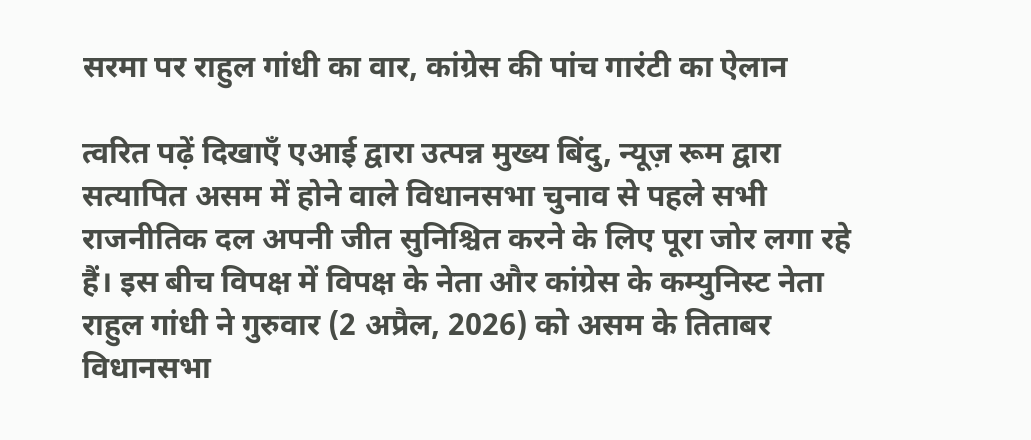सरमा पर राहुल गांधी का वार, कांग्रेस की पांच गारंटी का ऐलान

त्वरित पढ़ें दिखाएँ एआई द्वारा उत्पन्न मुख्य बिंदु, न्यूज़ रूम द्वारा सत्यापित असम में होने वाले विधानसभा चुनाव से पहले सभी राजनीतिक दल अपनी जीत सुनिश्चित करने के लिए पूरा जोर लगा रहे हैं। इस बीच विपक्ष में विपक्ष के नेता और कांग्रेस के कम्युनिस्ट नेता राहुल गांधी ने गुरुवार (2 अप्रैल, 2026) को असम के तिताबर विधानसभा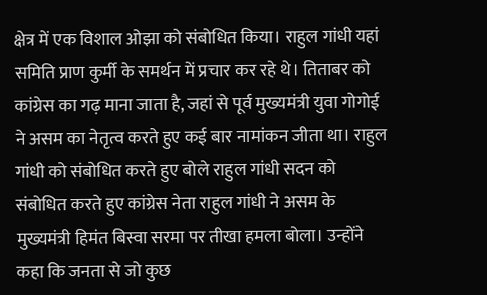क्षेत्र में एक विशाल ओझा को संबोधित किया। राहुल गांधी यहां समिति प्राण कुर्मी के समर्थन में प्रचार कर रहे थे। तिताबर को कांग्रेस का गढ़ माना जाता है, जहां से पूर्व मुख्यमंत्री युवा गोगोई ने असम का नेतृत्व करते हुए कई बार नामांकन जीता था। राहुल गांधी को संबोधित करते हुए बोले राहुल गांधी सदन को संबोधित करते हुए कांग्रेस नेता राहुल गांधी ने असम के मुख्यमंत्री हिमंत बिस्वा सरमा पर तीखा हमला बोला। उन्होंने कहा कि जनता से जो कुछ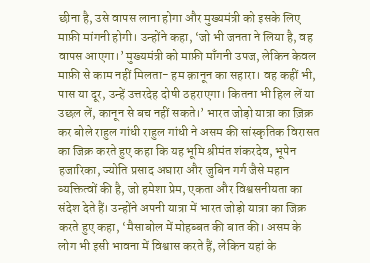छीना है, उसे वापस लाना होगा और मुख्यमंत्री को इसके लिए माफ़ी मांगनी होगी। उन्होंने कहा, ‘जो भी जनता ने लिया है, वह वापस आएगा।’ मुख्यमंत्री को माफ़ी माँगनी उपज, लेकिन केवल माफ़ी से काम नहीं मिलता- हम क़ानून का सहारा। वह कहीं भी, पास या दूर, उन्हें उत्तरदेह दोषी ठहराएगा। कितना भी हिल लें या उछल लें, कानून से बच नहीं सकते।’ भारत जोड़ो यात्रा का ज़िक्र कर बोले राहुल गांधी राहुल गांधी ने असम की सांस्कृतिक विरासत का जिक्र करते हुए कहा कि यह भूमि श्रीमंत शंकरदेव, भूपेन हजारिका, ज्योति प्रसाद अघारा और जुबिन गर्ग जैसे महान व्यक्तित्वों की है, जो हमेशा प्रेम, एकता और विश्वसनीयता का संदेश देते हैं। उन्होंने अपनी यात्रा में भारत जोड़ो यात्रा का जिक्र करते हुए कहा, ‘मैसाबोल में मोहब्बत की बात की। असम के लोग भी इसी भावना में विश्वास करते हैं, लेकिन यहां के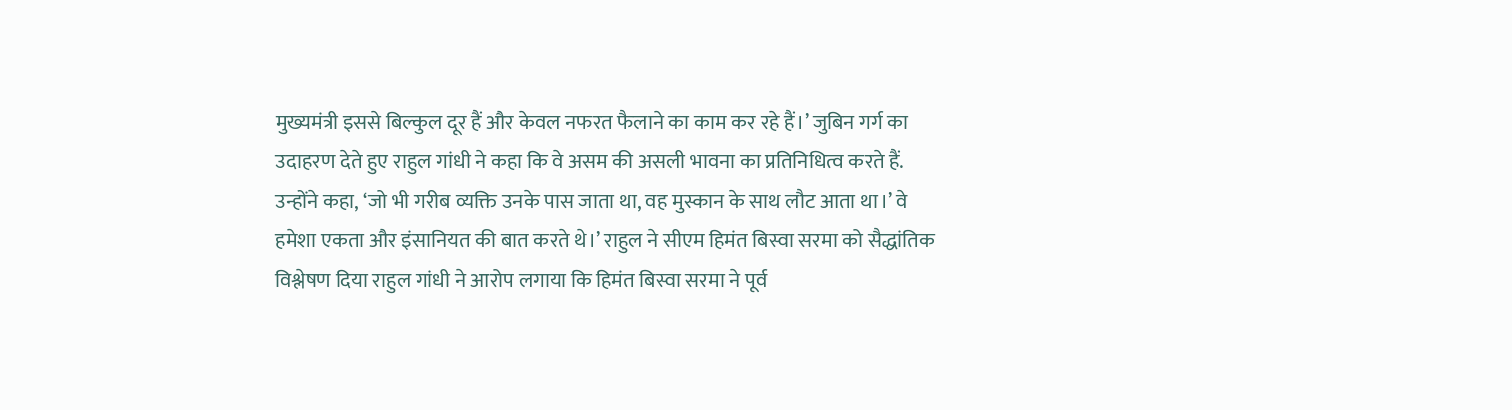मुख्यमंत्री इससे बिल्कुल दूर हैं और केवल नफरत फैलाने का काम कर रहे हैं।’ जुबिन गर्ग का उदाहरण देते हुए राहुल गांधी ने कहा कि वे असम की असली भावना का प्रतिनिधित्व करते हैं. उन्होंने कहा, ‘जो भी गरीब व्यक्ति उनके पास जाता था, वह मुस्कान के साथ लौट आता था।’ वे हमेशा एकता और इंसानियत की बात करते थे।’ राहुल ने सीएम हिमंत बिस्वा सरमा को सैद्धांतिक विश्लेषण दिया राहुल गांधी ने आरोप लगाया कि हिमंत बिस्वा सरमा ने पूर्व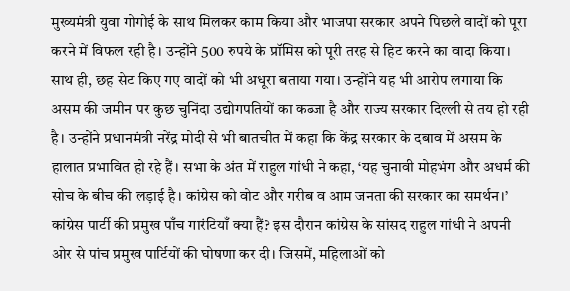मुख्यमंत्री युवा गोगोई के साथ मिलकर काम किया और भाजपा सरकार अपने पिछले वादों को पूरा करने में विफल रही है। उन्होंने 500 रुपये के प्रॉमिस को पूरी तरह से हिट करने का वादा किया। साथ ही, छह सेट किए गए वादों को भी अधूरा बताया गया। उन्होंने यह भी आरोप लगाया कि असम की जमीन पर कुछ चुनिंदा उद्योगपतियों का कब्जा है और राज्य सरकार दिल्ली से तय हो रही है। उन्होंने प्रधानमंत्री नरेंद्र मोदी से भी बातचीत में कहा कि केंद्र सरकार के दबाव में असम के हालात प्रभावित हो रहे हैं। सभा के अंत में राहुल गांधी ने कहा, ‘यह चुनावी मोहभंग और अधर्म की सोच के बीच की लड़ाई है। कांग्रेस को वोट और गरीब व आम जनता की सरकार का समर्थन।’ कांग्रेस पार्टी की प्रमुख पाँच गारंटियाँ क्या हैं? इस दौरान कांग्रेस के सांसद राहुल गांधी ने अपनी ओर से पांच प्रमुख पार्टियों की घोषणा कर दी। जिसमें, महिलाओं को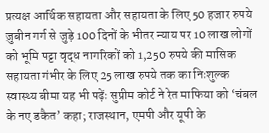प्रत्यक्ष आर्थिक सहायता और सहायता के लिए 50 हजार रुपये ज़ुबीन गर्ग से जुड़े 100 दिनों के भीतर न्याय पर 10 लाख लोगों को भूमि पट्टा वृद्ध नागरिकों को 1,250 रुपये की मासिक सहायता गंभीर के लिए 25 लाख रुपये तक का निःशुल्क स्वास्थ्य बीमा यह भी पढ़ेंः सुप्रीम कोर्ट ने रेत माफिया को ‘चंबल के नए डकैत’ कहा; राजस्थान, एमपी और यूपी के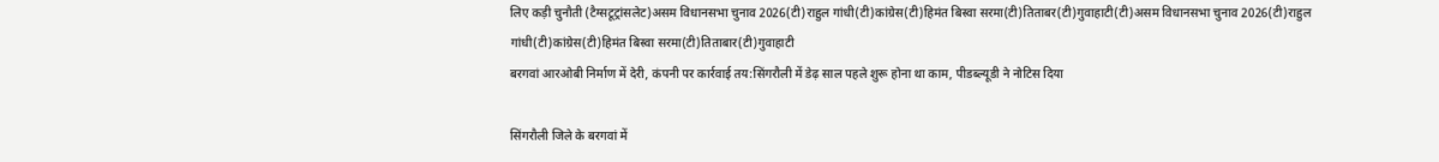लिए कड़ी चुनौती (टैग्सटूट्रांसलेट)असम विधानसभा चुनाव 2026(टी)राहुल गांधी(टी)कांग्रेस(टी)हिमंत बिस्वा सरमा(टी)तिताबर(टी)गुवाहाटी(टी)असम विधानसभा चुनाव 2026(टी)राहुल गांधी(टी)कांग्रेस(टी)हिमंत बिस्वा सरमा(टी)तिताबार(टी)गुवाहाटी
बरगवां आरओबी निर्माण में देरी, कंपनी पर कार्रवाई तय:सिंगरौली में डेढ़ साल पहले शुरू होना था काम, पीडब्ल्यूडी ने नोटिस दिया

सिंगरौली जिले के बरगवां में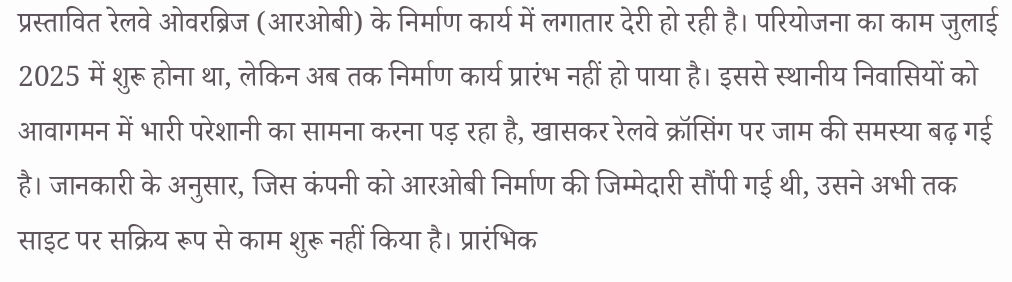प्रस्तावित रेलवे ओवरब्रिज (आरओबी) के निर्माण कार्य में लगातार देरी हो रही है। परियोजना का काम जुलाई 2025 में शुरू होना था, लेकिन अब तक निर्माण कार्य प्रारंभ नहीं हो पाया है। इससे स्थानीय निवासियों को आवागमन में भारी परेशानी का सामना करना पड़ रहा है, खासकर रेलवे क्रॉसिंग पर जाम की समस्या बढ़ गई है। जानकारी के अनुसार, जिस कंपनी को आरओबी निर्माण की जिम्मेदारी सौंपी गई थी, उसने अभी तक साइट पर सक्रिय रूप से काम शुरू नहीं किया है। प्रारंभिक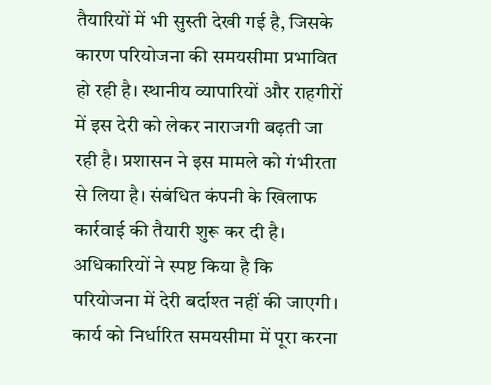तैयारियों में भी सुस्ती देखी गई है, जिसके कारण परियोजना की समयसीमा प्रभावित हो रही है। स्थानीय व्यापारियों और राहगीरों में इस देरी को लेकर नाराजगी बढ़ती जा रही है। प्रशासन ने इस मामले को गंभीरता से लिया है। संबंधित कंपनी के खिलाफ कार्रवाई की तैयारी शुरू कर दी है। अधिकारियों ने स्पष्ट किया है कि परियोजना में देरी बर्दाश्त नहीं की जाएगी। कार्य को निर्धारित समयसीमा में पूरा करना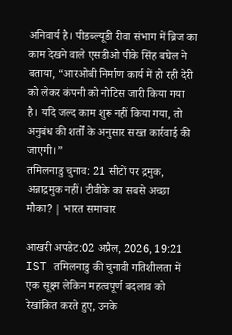अनिवार्य है। पीडब्ल्यूडी रीवा संभाग में ब्रिज का काम देखने वाले एसडीओ पीके सिंह बघेल ने बताया, “आरओबी निर्माण कार्य में हो रही देरी को लेकर कंपनी को नोटिस जारी किया गया है। यदि जल्द काम शुरू नहीं किया गया, तो अनुबंध की शर्तों के अनुसार सख्त कार्रवाई की जाएगी।”
तमिलनाडु चुनाव: 21 सीटों पर द्रमुक, अन्नाद्रमुक नहीं। टीवीके का सबसे अच्छा मौका? | भारत समाचार

आखरी अपडेट:02 अप्रैल, 2026, 19:21 IST तमिलनाडु की चुनावी गतिशीलता में एक सूक्ष्म लेकिन महत्वपूर्ण बदलाव को रेखांकित करते हुए, उनके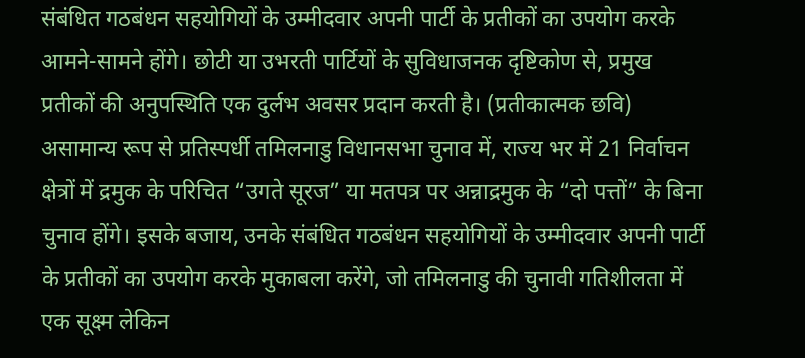संबंधित गठबंधन सहयोगियों के उम्मीदवार अपनी पार्टी के प्रतीकों का उपयोग करके आमने-सामने होंगे। छोटी या उभरती पार्टियों के सुविधाजनक दृष्टिकोण से, प्रमुख प्रतीकों की अनुपस्थिति एक दुर्लभ अवसर प्रदान करती है। (प्रतीकात्मक छवि) असामान्य रूप से प्रतिस्पर्धी तमिलनाडु विधानसभा चुनाव में, राज्य भर में 21 निर्वाचन क्षेत्रों में द्रमुक के परिचित “उगते सूरज” या मतपत्र पर अन्नाद्रमुक के “दो पत्तों” के बिना चुनाव होंगे। इसके बजाय, उनके संबंधित गठबंधन सहयोगियों के उम्मीदवार अपनी पार्टी के प्रतीकों का उपयोग करके मुकाबला करेंगे, जो तमिलनाडु की चुनावी गतिशीलता में एक सूक्ष्म लेकिन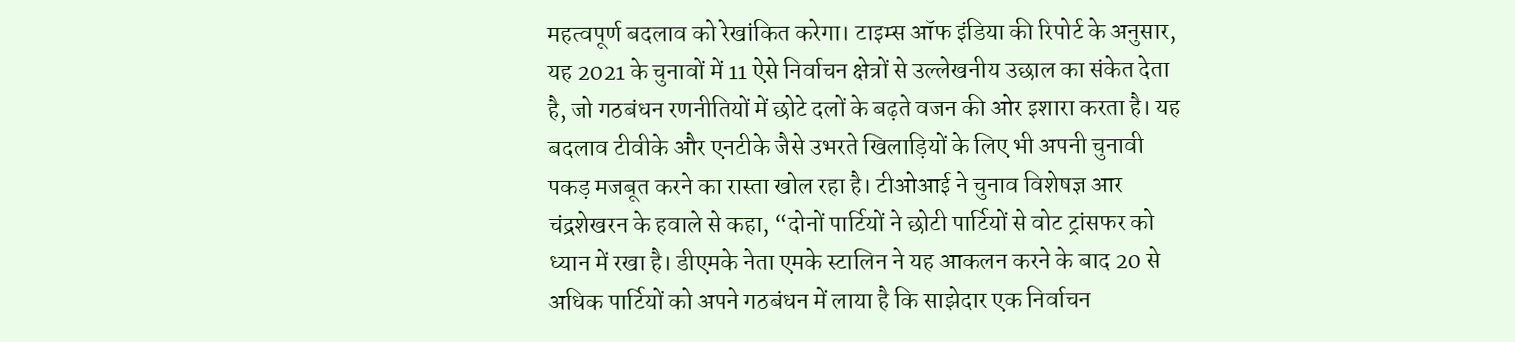महत्वपूर्ण बदलाव को रेखांकित करेगा। टाइम्स ऑफ इंडिया की रिपोर्ट के अनुसार, यह 2021 के चुनावों में 11 ऐसे निर्वाचन क्षेत्रों से उल्लेखनीय उछाल का संकेत देता है, जो गठबंधन रणनीतियों में छोटे दलों के बढ़ते वजन की ओर इशारा करता है। यह बदलाव टीवीके और एनटीके जैसे उभरते खिलाड़ियों के लिए भी अपनी चुनावी पकड़ मजबूत करने का रास्ता खोल रहा है। टीओआई ने चुनाव विशेषज्ञ आर चंद्रशेखरन के हवाले से कहा, “दोनों पार्टियों ने छोटी पार्टियों से वोट ट्रांसफर को ध्यान में रखा है। डीएमके नेता एमके स्टालिन ने यह आकलन करने के बाद 20 से अधिक पार्टियों को अपने गठबंधन में लाया है कि साझेदार एक निर्वाचन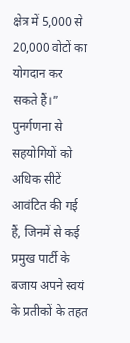क्षेत्र में 5,000 से 20,000 वोटों का योगदान कर सकते हैं।” पुनर्गणना से सहयोगियों को अधिक सीटें आवंटित की गई हैं, जिनमें से कई प्रमुख पार्टी के बजाय अपने स्वयं के प्रतीकों के तहत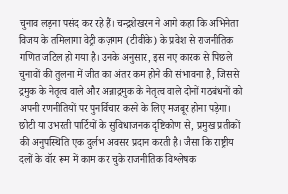चुनाव लड़ना पसंद कर रहे हैं। चन्द्रशेखरन ने आगे कहा कि अभिनेता विजय के तमिलागा वेट्री कज़गम (टीवीके) के प्रवेश से राजनीतिक गणित जटिल हो गया है। उनके अनुसार, इस नए कारक से पिछले चुनावों की तुलना में जीत का अंतर कम होने की संभावना है, जिससे द्रमुक के नेतृत्व वाले और अन्नाद्रमुक के नेतृत्व वाले दोनों गठबंधनों को अपनी रणनीतियों पर पुनर्विचार करने के लिए मजबूर होना पड़ेगा। छोटी या उभरती पार्टियों के सुविधाजनक दृष्टिकोण से, प्रमुख प्रतीकों की अनुपस्थिति एक दुर्लभ अवसर प्रदान करती है। जैसा कि राष्ट्रीय दलों के वॉर रूम में काम कर चुके राजनीतिक विश्लेषक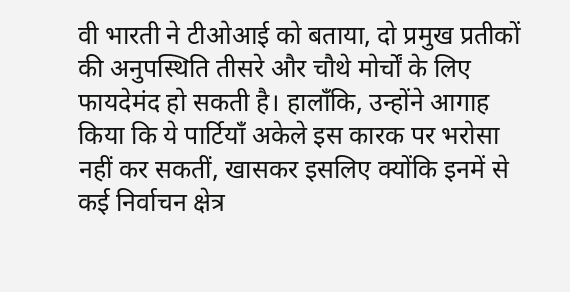वी भारती ने टीओआई को बताया, दो प्रमुख प्रतीकों की अनुपस्थिति तीसरे और चौथे मोर्चों के लिए फायदेमंद हो सकती है। हालाँकि, उन्होंने आगाह किया कि ये पार्टियाँ अकेले इस कारक पर भरोसा नहीं कर सकतीं, खासकर इसलिए क्योंकि इनमें से कई निर्वाचन क्षेत्र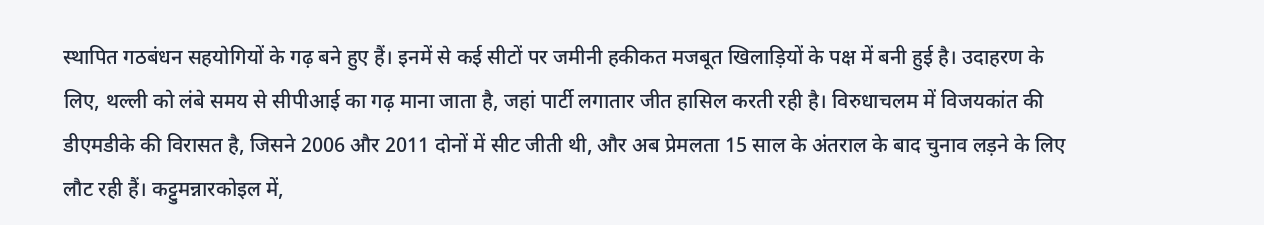स्थापित गठबंधन सहयोगियों के गढ़ बने हुए हैं। इनमें से कई सीटों पर जमीनी हकीकत मजबूत खिलाड़ियों के पक्ष में बनी हुई है। उदाहरण के लिए, थल्ली को लंबे समय से सीपीआई का गढ़ माना जाता है, जहां पार्टी लगातार जीत हासिल करती रही है। विरुधाचलम में विजयकांत की डीएमडीके की विरासत है, जिसने 2006 और 2011 दोनों में सीट जीती थी, और अब प्रेमलता 15 साल के अंतराल के बाद चुनाव लड़ने के लिए लौट रही हैं। कट्टुमन्नारकोइल में,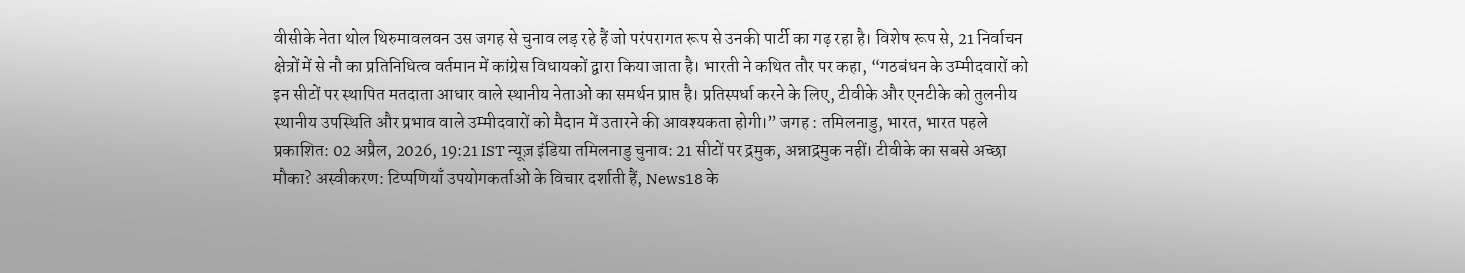वीसीके नेता थोल थिरुमावलवन उस जगह से चुनाव लड़ रहे हैं जो परंपरागत रूप से उनकी पार्टी का गढ़ रहा है। विशेष रूप से, 21 निर्वाचन क्षेत्रों में से नौ का प्रतिनिधित्व वर्तमान में कांग्रेस विधायकों द्वारा किया जाता है। भारती ने कथित तौर पर कहा, “गठबंधन के उम्मीदवारों को इन सीटों पर स्थापित मतदाता आधार वाले स्थानीय नेताओं का समर्थन प्राप्त है। प्रतिस्पर्धा करने के लिए, टीवीके और एनटीके को तुलनीय स्थानीय उपस्थिति और प्रभाव वाले उम्मीदवारों को मैदान में उतारने की आवश्यकता होगी।” जगह : तमिलनाडु, भारत, भारत पहले प्रकाशित: 02 अप्रैल, 2026, 19:21 IST न्यूज़ इंडिया तमिलनाडु चुनाव: 21 सीटों पर द्रमुक, अन्नाद्रमुक नहीं। टीवीके का सबसे अच्छा मौका? अस्वीकरण: टिप्पणियाँ उपयोगकर्ताओं के विचार दर्शाती हैं, News18 के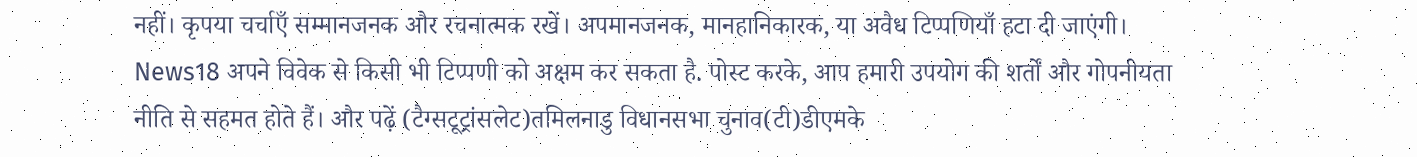नहीं। कृपया चर्चाएँ सम्मानजनक और रचनात्मक रखें। अपमानजनक, मानहानिकारक, या अवैध टिप्पणियाँ हटा दी जाएंगी। News18 अपने विवेक से किसी भी टिप्पणी को अक्षम कर सकता है. पोस्ट करके, आप हमारी उपयोग की शर्तों और गोपनीयता नीति से सहमत होते हैं। और पढ़ें (टैग्सटूट्रांसलेट)तमिलनाडु विधानसभा चुनाव(टी)डीएमके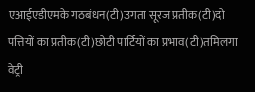एआईएडीएमके गठबंधन(टी)उगता सूरज प्रतीक(टी)दो पत्तियों का प्रतीक(टी)छोटी पार्टियों का प्रभाव(टी)तमिलगा वेट्री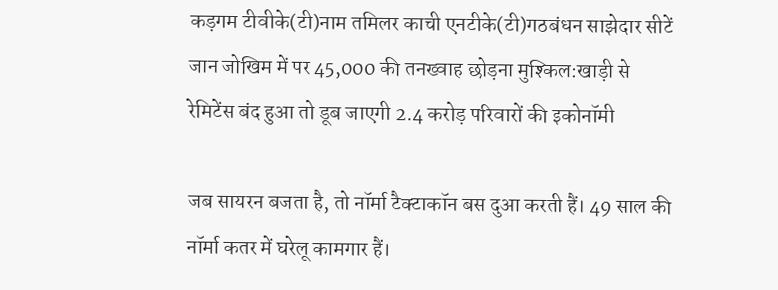कड़गम टीवीके(टी)नाम तमिलर काची एनटीके(टी)गठबंधन साझेदार सीटें
जान जोखिम में पर 45,000 की तनख्वाह छोड़ना मुश्किल:खाड़ी से रेमिटेंस बंद हुआ तो डूब जाएगी 2.4 करोड़ परिवारों की इकोनॉमी

जब सायरन बजता है, तो नॉर्मा टैक्टाकॉन बस दुआ करती हैं। 49 साल की नॉर्मा कतर में घरेलू कामगार हैं।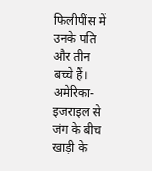फिलीपींस में उनके पति और तीन बच्चे हैं। अमेरिका-इजराइल से जंग के बीच खाड़ी के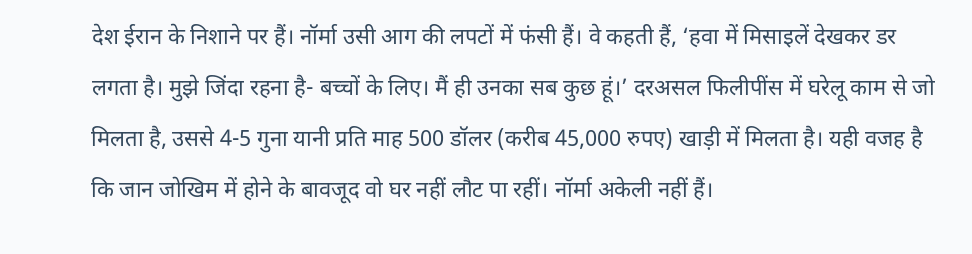देश ईरान के निशाने पर हैं। नॉर्मा उसी आग की लपटों में फंसी हैं। वे कहती हैं, ‘हवा में मिसाइलें देखकर डर लगता है। मुझे जिंदा रहना है- बच्चों के लिए। मैं ही उनका सब कुछ हूं।’ दरअसल फिलीपींस में घरेलू काम से जो मिलता है, उससे 4-5 गुना यानी प्रति माह 500 डॉलर (करीब 45,000 रुपए) खाड़ी में मिलता है। यही वजह है कि जान जोखिम में होने के बावजूद वो घर नहीं लौट पा रहीं। नॉर्मा अकेली नहीं हैं।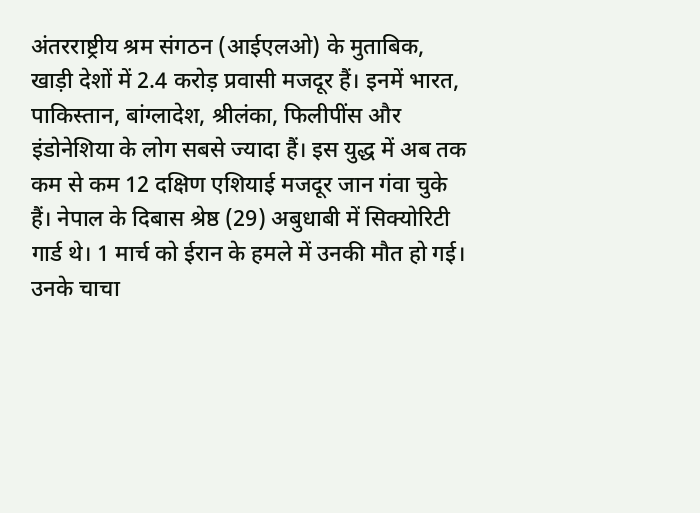अंतरराष्ट्रीय श्रम संगठन (आईएलओ) के मुताबिक, खाड़ी देशों में 2.4 करोड़ प्रवासी मजदूर हैं। इनमें भारत, पाकिस्तान, बांग्लादेश, श्रीलंका, फिलीपींस और इंडोनेशिया के लोग सबसे ज्यादा हैं। इस युद्ध में अब तक कम से कम 12 दक्षिण एशियाई मजदूर जान गंवा चुके हैं। नेपाल के दिबास श्रेष्ठ (29) अबुधाबी में सिक्योरिटी गार्ड थे। 1 मार्च को ईरान के हमले में उनकी मौत हो गई। उनके चाचा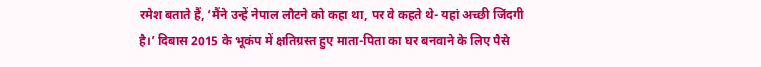रमेश बताते हैं, ‘मैंने उन्हें नेपाल लौटने को कहा था, पर वे कहते थे- यहां अच्छी जिंदगी है।’ दिबास 2015 के भूकंप में क्षतिग्रस्त हुए माता-पिता का घर बनवाने के लिए पैसे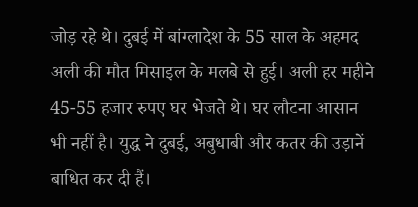जोड़ रहे थे। दुबई में बांग्लादेश के 55 साल के अहमद अली की मौत मिसाइल के मलबे से हुई। अली हर महीने 45-55 हजार रुपए घर भेजते थे। घर लौटना आसान भी नहीं है। युद्ध ने दुबई, अबुधाबी और कतर की उड़ानें बाधित कर दी हैं।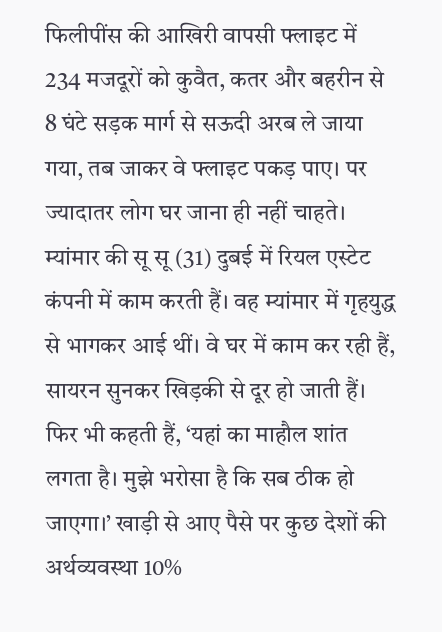फिलीपींस की आखिरी वापसी फ्लाइट में 234 मजदूरों को कुवैत, कतर और बहरीन से 8 घंटे सड़क मार्ग से सऊदी अरब ले जाया गया, तब जाकर वे फ्लाइट पकड़ पाए। पर ज्यादातर लोग घर जाना ही नहीं चाहते। म्यांमार की सू सू (31) दुबई में रियल एस्टेट कंपनी में काम करती हैं। वह म्यांमार में गृहयुद्ध से भागकर आई थीं। वे घर में काम कर रही हैं, सायरन सुनकर खिड़की से दूर हो जाती हैं। फिर भी कहती हैं, ‘यहां का माहौल शांत लगता है। मुझे भरोसा है कि सब ठीक हो जाएगा।’ खाड़ी से आए पैसे पर कुछ देशों की अर्थव्यवस्था 10%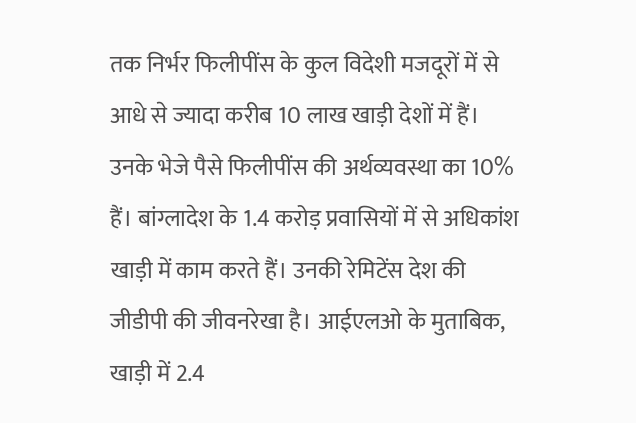तक निर्भर फिलीपींस के कुल विदेशी मजदूरों में से आधे से ज्यादा करीब 10 लाख खाड़ी देशों में हैं। उनके भेजे पैसे फिलीपींस की अर्थव्यवस्था का 10% हैं। बांग्लादेश के 1.4 करोड़ प्रवासियों में से अधिकांश खाड़ी में काम करते हैं। उनकी रेमिटेंस देश की जीडीपी की जीवनरेखा है। आईएलओ के मुताबिक, खाड़ी में 2.4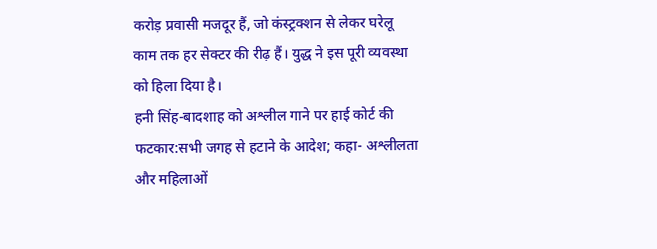करोड़ प्रवासी मजदूर हैं, जो कंस्ट्रक्शन से लेकर घरेलू काम तक हर सेक्टर की रीढ़ हैं। युद्ध ने इस पूरी व्यवस्था को हिला दिया है।
हनी सिंह-बादशाह को अश्लील गाने पर हाई कोर्ट की फटकार:सभी जगह से हटाने के आदेश; कहा- अश्लीलता और महिलाओं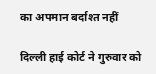का अपमान बर्दाश्त नहीं

दिल्ली हाई कोर्ट ने गुरुवार को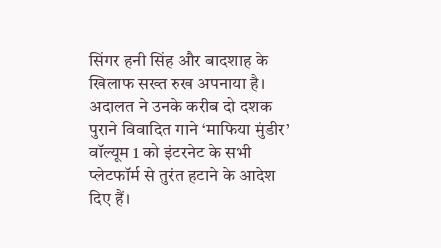सिंगर हनी सिंह और बादशाह के खिलाफ सख्त रुख अपनाया है। अदालत ने उनके करीब दो दशक पुराने विवादित गाने ‘माफिया मुंडीर’ वॉल्यूम 1 को इंटरनेट के सभी प्लेटफॉर्म से तुरंत हटाने के आदेश दिए हैं।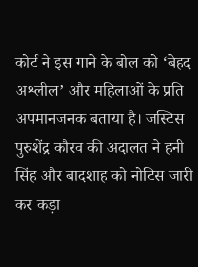कोर्ट ने इस गाने के बोल को ‘बेहद अश्लील’ और महिलाओं के प्रति अपमानजनक बताया है। जस्टिस पुरुशेंद्र कौरव की अदालत ने हनी सिंह और बादशाह को नोटिस जारी कर कड़ा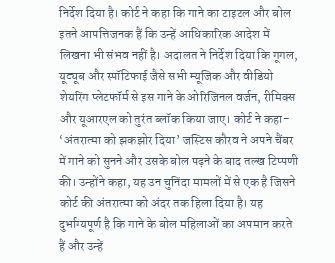निर्देश दिया है। कोर्ट ने कहा कि गाने का टाइटल और बोल इतने आपत्तिजनक हैं कि उन्हें आधिकारिक आदेश में लिखना भी संभव नहीं है। अदालत ने निर्देश दिया कि गूगल, यूट्यूब और स्पॉटिफाई जैसे सभी म्यूजिक और वीडियो शेयरिंग प्लेटफॉर्म से इस गाने के ओरिजिनल वर्जन, रीमिक्स और यूआरएल को तुरंत ब्लॉक किया जाए। कोर्ट ने कहा- ‘अंतरात्मा को झकझोर दिया’ जस्टिस कौरव ने अपने चैंबर में गाने को सुनने और उसके बोल पढ़ने के बाद तल्ख टिप्पणी की। उन्होंने कहा, यह उन चुनिंदा मामलों में से एक है जिसने कोर्ट की अंतरात्मा को अंदर तक हिला दिया है। यह दुर्भाग्यपूर्ण है कि गाने के बोल महिलाओं का अपमान करते हैं और उन्हें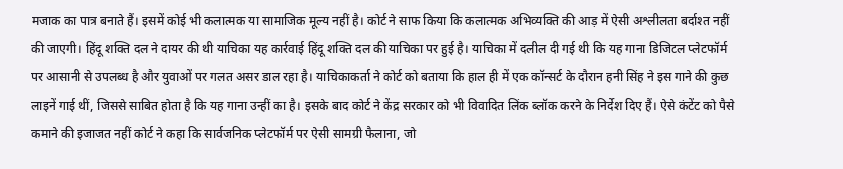मजाक का पात्र बनाते हैं। इसमें कोई भी कलात्मक या सामाजिक मूल्य नहीं है। कोर्ट ने साफ किया कि कलात्मक अभिव्यक्ति की आड़ में ऐसी अश्लीलता बर्दाश्त नहीं की जाएगी। हिंदू शक्ति दल ने दायर की थी याचिका यह कार्रवाई हिंदू शक्ति दल की याचिका पर हुई है। याचिका में दलील दी गई थी कि यह गाना डिजिटल प्लेटफॉर्म पर आसानी से उपलब्ध है और युवाओं पर गलत असर डाल रहा है। याचिकाकर्ता ने कोर्ट को बताया कि हाल ही में एक कॉन्सर्ट के दौरान हनी सिंह ने इस गाने की कुछ लाइनें गाई थीं, जिससे साबित होता है कि यह गाना उन्हीं का है। इसके बाद कोर्ट ने केंद्र सरकार को भी विवादित लिंक ब्लॉक करने के निर्देश दिए हैं। ऐसे कंटेंट को पैसे कमाने की इजाजत नहीं कोर्ट ने कहा कि सार्वजनिक प्लेटफॉर्म पर ऐसी सामग्री फैलाना, जो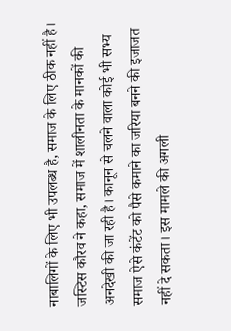नाबालिगों के लिए भी उपलब्ध है, समाज के लिए ठीक नहीं है। जस्टिस कौरव ने कहा, समाज में शालीनता के मानकों की अनदेखी की जा रही है। कानून से चलने वाला कोई भी सभ्य समाज ऐसे कंटेंट को पैसे कमाने का जरिया बनने की इजाजत नहीं दे सकता। इस मामले की अगली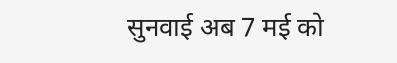सुनवाई अब 7 मई को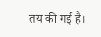तय की गई है।